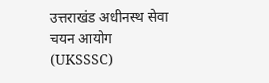उत्तराखंड अधीनस्थ सेवा चयन आयोग (UKSSSC)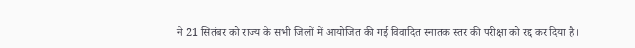ने 21 सितंबर को राज्य के सभी जिलों में आयोजित की गई विवादित स्नातक स्तर की परीक्षा को रद्द कर दिया है।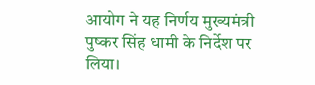आयोग ने यह निर्णय मुख्यमंत्री पुष्कर सिंह धामी के निर्देश पर लिया।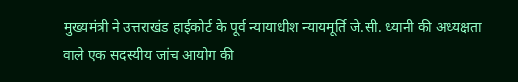मुख्यमंत्री ने उत्तराखंड हाईकोर्ट के पूर्व न्यायाधीश न्यायमूर्ति जे.सी. ध्यानी की अध्यक्षता वाले एक सदस्यीय जांच आयोग की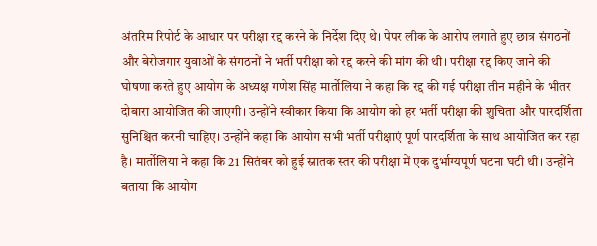अंतरिम रिपोर्ट के आधार पर परीक्षा रद्द करने के निर्देश दिए थे। पेपर लीक के आरोप लगाते हुए छात्र संगठनों और बेरोजगार युवाओं के संगठनों ने भर्ती परीक्षा को रद्द करने की मांग की थी। परीक्षा रद्द किए जाने की घोषणा करते हुए आयोग के अध्यक्ष गणेश सिंह मार्तोलिया ने कहा कि रद्द की गई परीक्षा तीन महीने के भीतर दोबारा आयोजित की जाएगी। उन्होंने स्वीकार किया कि आयोग को हर भर्ती परीक्षा की शुचिता और पारदर्शिता सुनिश्चित करनी चाहिए। उन्होंने कहा कि आयोग सभी भर्ती परीक्षाएं पूर्ण पारदर्शिता के साथ आयोजित कर रहा है। मार्तोलिया ने कहा कि 21 सितंबर को हुई स्नातक स्तर की परीक्षा में एक दुर्भाग्यपूर्ण घटना घटी थी। उन्होंने बताया कि आयोग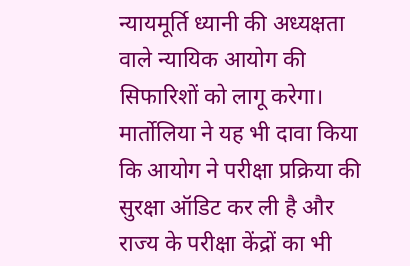न्यायमूर्ति ध्यानी की अध्यक्षता वाले न्यायिक आयोग की सिफारिशों को लागू करेगा। मार्तोलिया ने यह भी दावा किया कि आयोग ने परीक्षा प्रक्रिया की सुरक्षा ऑडिट कर ली है और राज्य के परीक्षा केंद्रों का भी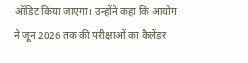ऑडिट किया जाएगा। उन्होंने कहा कि आयोग ने जून 2026 तक की परीक्षाओं का कैलेंडर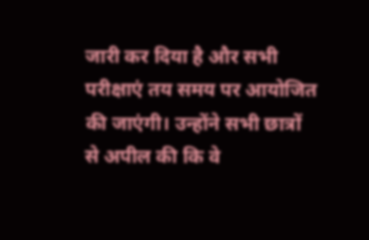जारी कर दिया है और सभी परीक्षाएं तय समय पर आयोजित की जाएंगी। उन्होंने सभी छात्रों से अपील की कि वे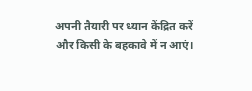अपनी तैयारी पर ध्यान केंद्रित करें और किसी के बहकावे में न आएं।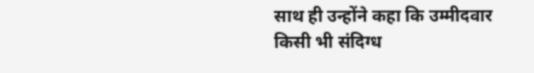साथ ही उन्होंने कहा कि उम्मीदवार किसी भी संदिग्ध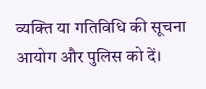व्यक्ति या गतिविधि की सूचना आयोग और पुलिस को दें।